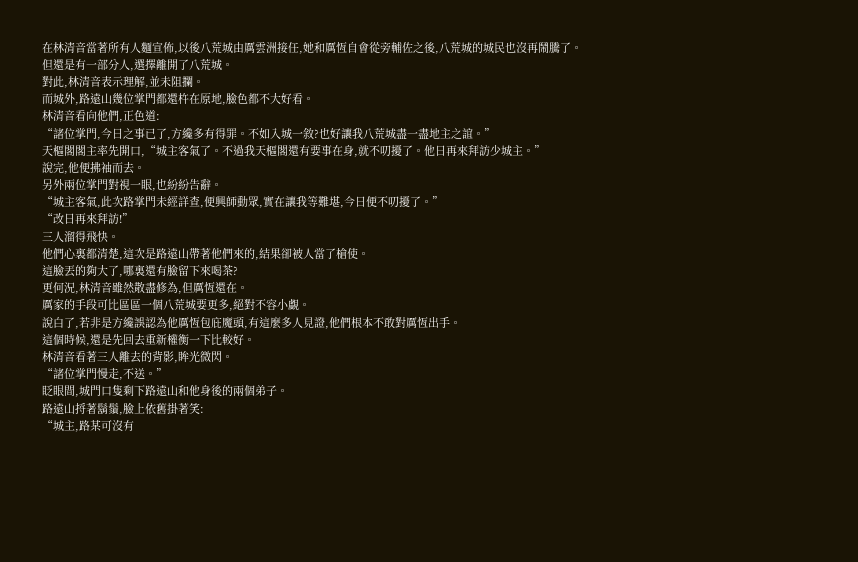在林清音當著所有人麵宣佈,以後八荒城由厲雲洲接任,她和厲恆自會從旁輔佐之後,八荒城的城民也沒再鬧騰了。
但還是有一部分人,選擇離開了八荒城。
對此,林清音表示理解,並未阻攔。
而城外,路遠山幾位掌門都還杵在原地,臉色都不大好看。
林清音看向他們,正色道:
“諸位掌門,今日之事已了,方纔多有得罪。不如入城一敘?也好讓我八荒城盡一盡地主之誼。”
天樞閣閣主率先開口,“城主客氣了。不過我天樞閣還有要事在身,就不叨擾了。他日再來拜訪少城主。”
說完,他便拂袖而去。
另外兩位掌門對視一眼,也紛紛告辭。
“城主客氣,此次路掌門未經詳查,便興師動眾,實在讓我等難堪,今日便不叨擾了。”
“改日再來拜訪!”
三人溜得飛快。
他們心裏都清楚,這次是路遠山帶著他們來的,結果卻被人當了槍使。
這臉丟的夠大了,哪裏還有臉留下來喝茶?
更何況,林清音雖然散盡修為,但厲恆還在。
厲家的手段可比區區一個八荒城要更多,絕對不容小覷。
說白了,若非是方纔誤認為他厲恆包庇魔頭,有這麼多人見證,他們根本不敢對厲恆出手。
這個時候,還是先回去重新權衡一下比較好。
林清音看著三人離去的背影,眸光微閃。
“諸位掌門慢走,不送。”
眨眼間,城門口隻剩下路遠山和他身後的兩個弟子。
路遠山捋著鬍鬚,臉上依舊掛著笑:
“城主,路某可沒有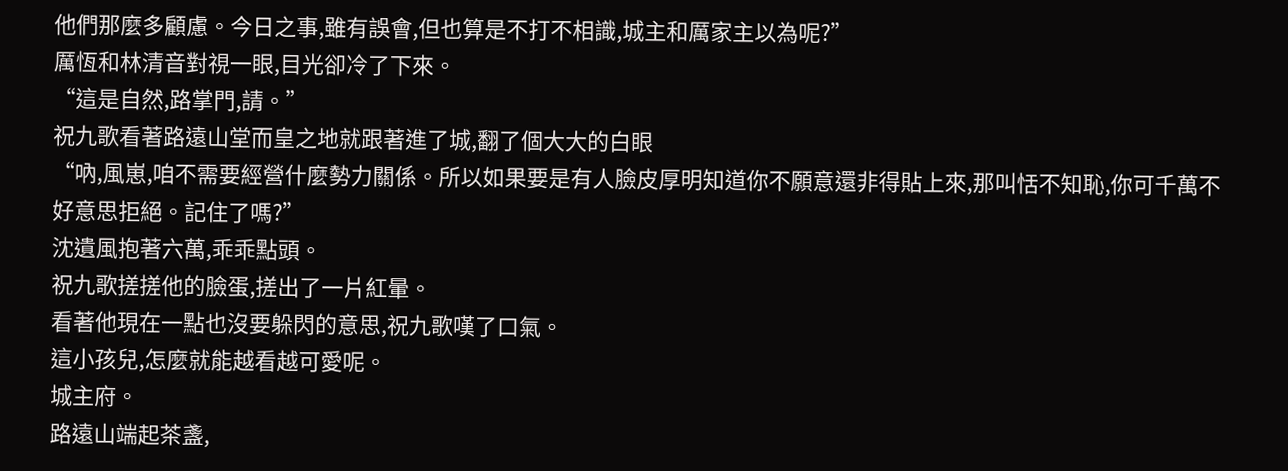他們那麼多顧慮。今日之事,雖有誤會,但也算是不打不相識,城主和厲家主以為呢?”
厲恆和林清音對視一眼,目光卻冷了下來。
“這是自然,路掌門,請。”
祝九歌看著路遠山堂而皇之地就跟著進了城,翻了個大大的白眼
“吶,風崽,咱不需要經營什麼勢力關係。所以如果要是有人臉皮厚明知道你不願意還非得貼上來,那叫恬不知恥,你可千萬不好意思拒絕。記住了嗎?”
沈遺風抱著六萬,乖乖點頭。
祝九歌搓搓他的臉蛋,搓出了一片紅暈。
看著他現在一點也沒要躲閃的意思,祝九歌嘆了口氣。
這小孩兒,怎麼就能越看越可愛呢。
城主府。
路遠山端起茶盞,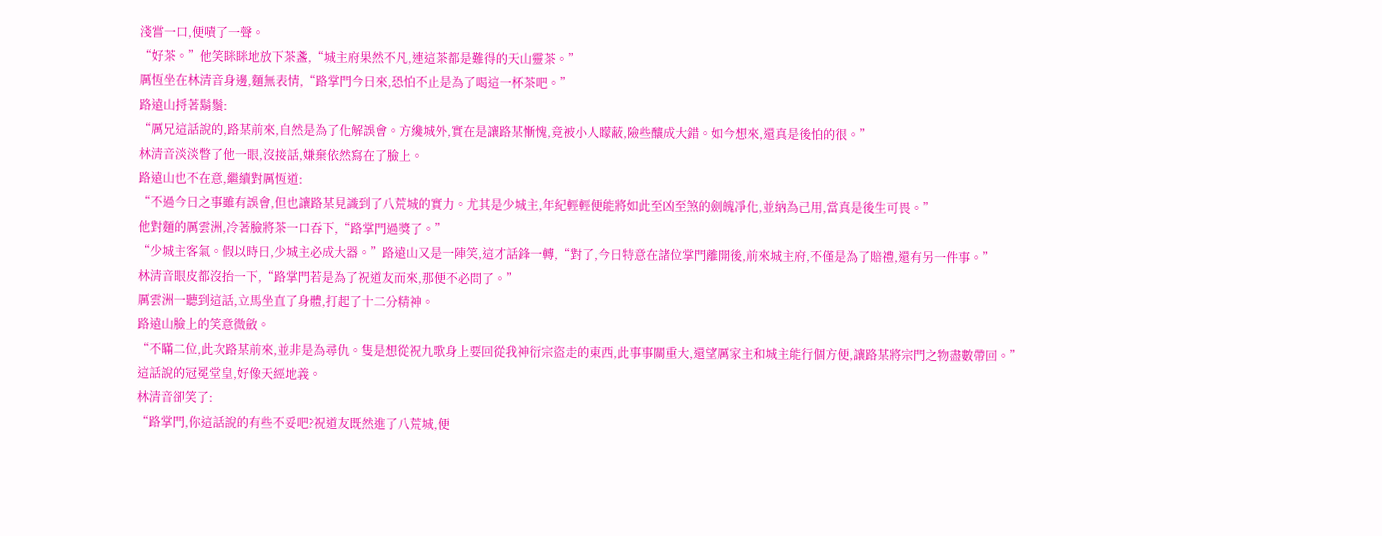淺嘗一口,便嘖了一聲。
“好茶。”他笑眯眯地放下茶盞,“城主府果然不凡,連這茶都是難得的天山靈茶。”
厲恆坐在林清音身邊,麵無表情,“路掌門今日來,恐怕不止是為了喝這一杯茶吧。”
路遠山捋著鬍鬚:
“厲兄這話說的,路某前來,自然是為了化解誤會。方纔城外,實在是讓路某慚愧,竟被小人矇蔽,險些釀成大錯。如今想來,還真是後怕的很。”
林清音淡淡瞥了他一眼,沒接話,嫌棄依然寫在了臉上。
路遠山也不在意,繼續對厲恆道:
“不過今日之事雖有誤會,但也讓路某見識到了八荒城的實力。尤其是少城主,年紀輕輕便能將如此至凶至煞的劍魄凈化,並納為己用,當真是後生可畏。”
他對麵的厲雲洲,冷著臉將茶一口吞下,“路掌門過獎了。”
“少城主客氣。假以時日,少城主必成大器。”路遠山又是一陣笑,這才話鋒一轉,“對了,今日特意在諸位掌門離開後,前來城主府,不僅是為了賠禮,還有另一件事。”
林清音眼皮都沒抬一下,“路掌門若是為了祝道友而來,那便不必問了。”
厲雲洲一聽到這話,立馬坐直了身體,打起了十二分精神。
路遠山臉上的笑意微斂。
“不瞞二位,此次路某前來,並非是為尋仇。隻是想從祝九歌身上要回從我神衍宗盜走的東西,此事事關重大,還望厲家主和城主能行個方便,讓路某將宗門之物盡數帶回。”
這話說的冠冕堂皇,好像天經地義。
林清音卻笑了:
“路掌門,你這話說的有些不妥吧?祝道友既然進了八荒城,便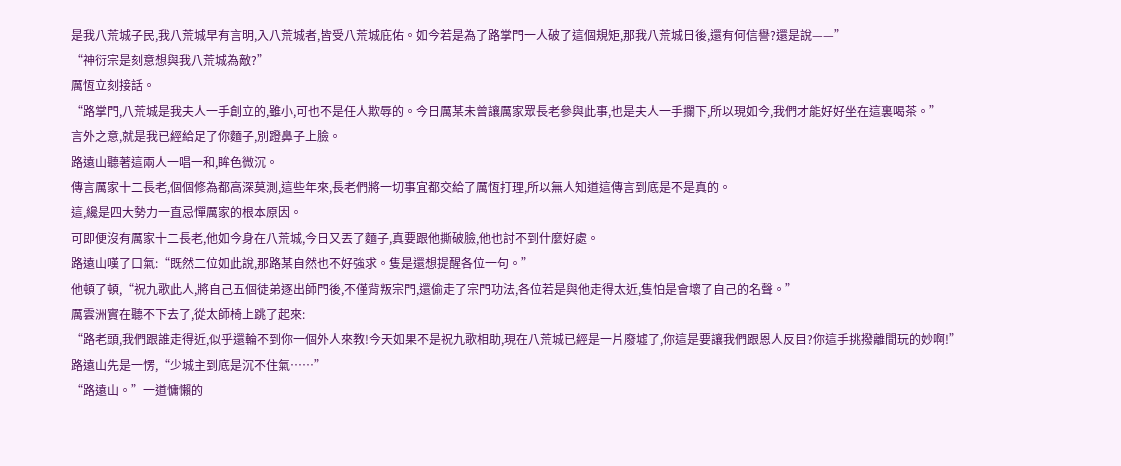是我八荒城子民,我八荒城早有言明,入八荒城者,皆受八荒城庇佑。如今若是為了路掌門一人破了這個規矩,那我八荒城日後,還有何信譽?還是說——”
“神衍宗是刻意想與我八荒城為敵?”
厲恆立刻接話。
“路掌門,八荒城是我夫人一手創立的,雖小,可也不是任人欺辱的。今日厲某未曾讓厲家眾長老參與此事,也是夫人一手攔下,所以現如今,我們才能好好坐在這裏喝茶。”
言外之意,就是我已經給足了你麵子,別蹬鼻子上臉。
路遠山聽著這兩人一唱一和,眸色微沉。
傳言厲家十二長老,個個修為都高深莫測,這些年來,長老們將一切事宜都交給了厲恆打理,所以無人知道這傳言到底是不是真的。
這,纔是四大勢力一直忌憚厲家的根本原因。
可即便沒有厲家十二長老,他如今身在八荒城,今日又丟了麵子,真要跟他撕破臉,他也討不到什麼好處。
路遠山嘆了口氣:“既然二位如此說,那路某自然也不好強求。隻是還想提醒各位一句。”
他頓了頓,“祝九歌此人,將自己五個徒弟逐出師門後,不僅背叛宗門,還偷走了宗門功法,各位若是與他走得太近,隻怕是會壞了自己的名聲。”
厲雲洲實在聽不下去了,從太師椅上跳了起來:
“路老頭,我們跟誰走得近,似乎還輪不到你一個外人來教!今天如果不是祝九歌相助,現在八荒城已經是一片廢墟了,你這是要讓我們跟恩人反目?你這手挑撥離間玩的妙啊!”
路遠山先是一愣,“少城主到底是沉不住氣……”
“路遠山。”一道慵懶的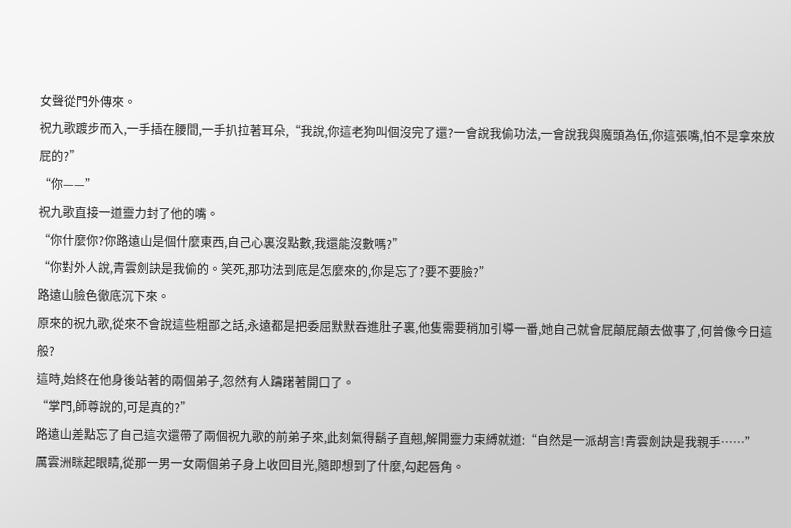女聲從門外傳來。
祝九歌踱步而入,一手插在腰間,一手扒拉著耳朵,“我說,你這老狗叫個沒完了還?一會說我偷功法,一會說我與魔頭為伍,你這張嘴,怕不是拿來放屁的?”
“你——”
祝九歌直接一道靈力封了他的嘴。
“你什麼你?你路遠山是個什麼東西,自己心裏沒點數,我還能沒數嗎?”
“你對外人說,青雲劍訣是我偷的。笑死,那功法到底是怎麼來的,你是忘了?要不要臉?”
路遠山臉色徹底沉下來。
原來的祝九歌,從來不會說這些粗鄙之話,永遠都是把委屈默默吞進肚子裏,他隻需要稍加引導一番,她自己就會屁顛屁顛去做事了,何曾像今日這般?
這時,始終在他身後站著的兩個弟子,忽然有人躊躇著開口了。
“掌門,師尊說的,可是真的?”
路遠山差點忘了自己這次還帶了兩個祝九歌的前弟子來,此刻氣得鬍子直翹,解開靈力束縛就道:“自然是一派胡言!青雲劍訣是我親手……”
厲雲洲眯起眼睛,從那一男一女兩個弟子身上收回目光,隨即想到了什麼,勾起唇角。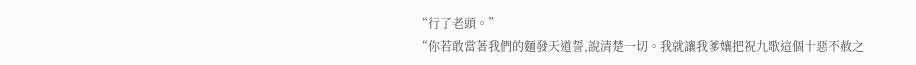“行了老頭。”
“你若敢當著我們的麵發天道誓,說清楚一切。我就讓我爹孃把祝九歌這個十惡不赦之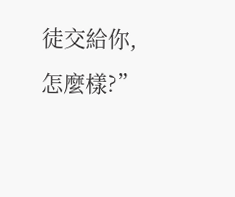徒交給你,怎麼樣?”